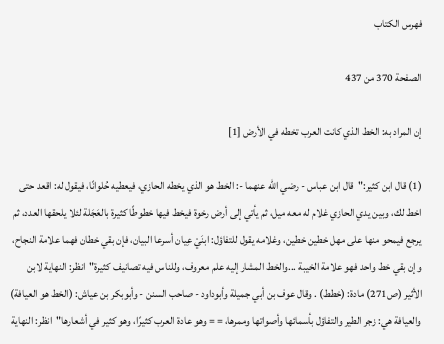فهرس الكتاب

الصفحة 370 من 437

إن المراد به: الخط الذي كانت العرب تخطه في الأرض [1]

(1) قال ابن كثير:"قال ابن عباس - رضي الله عنهما -: الخط هو الذي يخطه الحازي، فيعطيه حُلوانًا، فيقول له: اقعد حتى اخط لك، وبين يدي الحازي غلام له معه ميل، ثم يأتي إلى أرض رخوة فيخط فيها خطوطًا كثيرة بالعَجَلة لئلا يلحقها العدد، ثم يرجع فيمحو منها على مهل خطين خطين، وغلامه يقول للتفاؤل: ابنَيْ عِيان أسرعا البيان، فإن بقي خطان فهما علامة النجاح، وإن بقي خط واحد فهو علامة الخيبة ...والخط المشار إليه علم معروف، وللناس فيه تصانيف كثيرة"انظر: النهاية لابن الأثير (ص271) مادة: (خطط) . وقال عوف بن أبي جميلة وأبوداود - صاحب السنن - وأبوبكر بن عياش: (الخط هو العيافة) والعيافة هي: زجر الطير والتفاؤل بأسمائها وأصواتها وممرها، = = وهو عادة العرب كثيرًا، وهو كثير في أشعارها"انظر: النهاية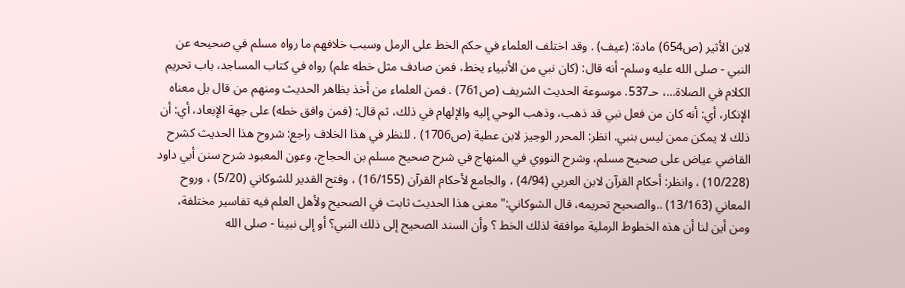لابن الأثير (ص654) مادة: (عيف) . وقد اختلف العلماء في حكم الخط على الرمل وسبب خلافهم ما رواه مسلم في صحيحه عن النبي - صلى الله عليه وسلم- أنه قال: (كان نبي من الأنبياء يخط، فمن صادف مثل خطه علم) رواه في كتاب المساجد، باب تحريم الكلام في الصلاة...، حـ537. موسوعة الحديث الشريف (ص761) . فمن العلماء من أخذ بظاهر الحديث ومنهم من قال بل معناه الإنكار، أي: أنه كان من فعل نبي قد ذهب، وذهب الوحي إليه والإلهام في ذلك، ثم قال: (فمن وافق خطه) على جهة الإبعاد، أي: أن ذلك لا يمكن ممن ليس بنبي. انظر: المحرر الوجيز لابن عطية (ص1706) . للنظر في هذا الخلاف راجع: شروح هذا الحديث كشرح القاضي عياض على صحيح مسلم، وشرح النووي في المنهاج في شرح صحيح مسلم بن الحجاج، وعون المعبود شرح سنن أبي داود (10/228) ، وانظر: أحكام القرآن لابن العربي (4/94) ، والجامع لأحكام القرآن (16/155) ، وفتح القدير للشوكاني (5/20) ، وروح المعاني (13/163) ..والصحيح تحريمه، قال الشوكاني:"معنى هذا الحديث ثابت في الصحيح ولأهل العلم فيه تفاسير مختلفة، ومن أين لنا أن هذه الخطوط الرملية موافقة لذلك الخط ؟ وأن السند الصحيح إلى ذلك النبي؟ أو إلى نبينا - صلى الله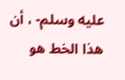عليه وسلم- ، أن هذا الخط هو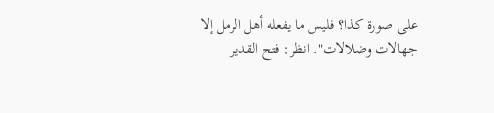على صورة كذا؟ فليس ما يفعله أهل الرمل إلا جهالات وضلالات". انظر: فتح القدير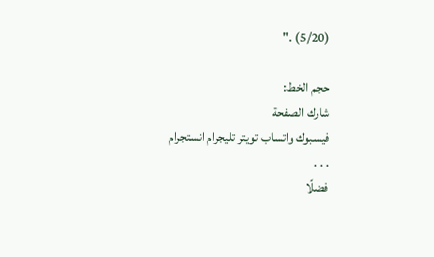(5/20) ."

حجم الخط:
شارك الصفحة
فيسبوك واتساب تويتر تليجرام انستجرام
. . .
فضلًا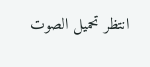انتظر تحميل الصوت